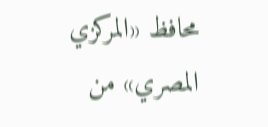محافظ «المركزي المصري» من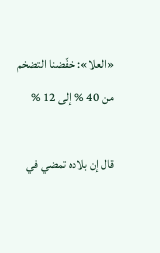«العلا»: خفّضنا التضخم من 40 % إلى 12 %

قال إن بلاده تمضي في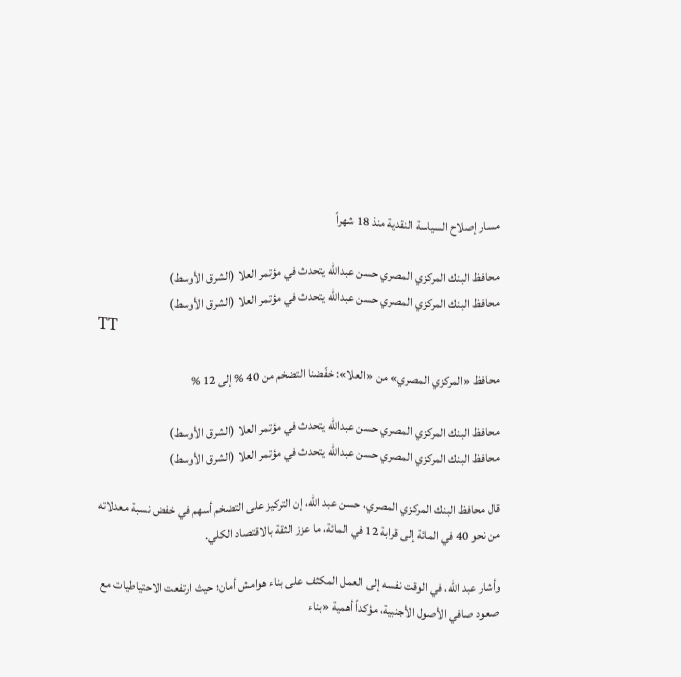مسار إصلاح السياسة النقدية منذ 18 شهراً

محافظ البنك المركزي المصري حسن عبدالله يتحدث في مؤتمر العلا (الشرق الأوسط)
محافظ البنك المركزي المصري حسن عبدالله يتحدث في مؤتمر العلا (الشرق الأوسط)
TT

محافظ «المركزي المصري» من «العلا»: خفّضنا التضخم من 40 % إلى 12 %

محافظ البنك المركزي المصري حسن عبدالله يتحدث في مؤتمر العلا (الشرق الأوسط)
محافظ البنك المركزي المصري حسن عبدالله يتحدث في مؤتمر العلا (الشرق الأوسط)

قال محافظ البنك المركزي المصري، حسن عبد الله، إن التركيز على التضخم أسهم في خفض نسبة معدلاته من نحو 40 في المائة إلى قرابة 12 في المائة، ما عزز الثقة بالاقتصاد الكلي.

وأشار عبد الله، في الوقت نفسه إلى العمل المكثف على بناء هوامش أمان؛ حيث ارتفعت الاحتياطيات مع صعود صافي الأصول الأجنبية، مؤكداً أهمية «بناء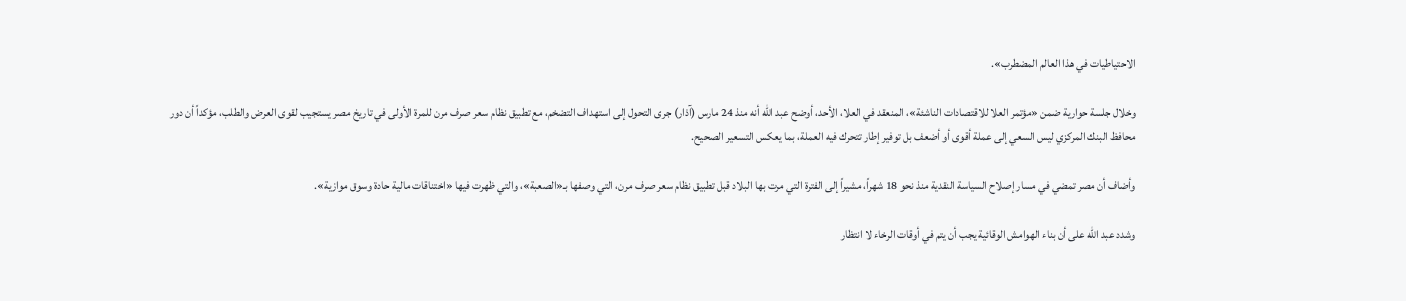الاحتياطيات في هذا العالم المضطرب».

وخلال جلسة حوارية ضمن «مؤتمر العلا للاقتصادات الناشئة»، المنعقد في العلا، الأحد، أوضح عبد الله أنه منذ 24 مارس (آذار) جرى التحول إلى استهداف التضخم، مع تطبيق نظام سعر صرف مرن للمرة الأولى في تاريخ مصر يستجيب لقوى العرض والطلب، مؤكداً أن دور محافظ البنك المركزي ليس السعي إلى عملة أقوى أو أضعف بل توفير إطار تتحرك فيه العملة، بما يعكس التسعير الصحيح.

وأضاف أن مصر تمضي في مسار إصلاح السياسة النقدية منذ نحو 18 شهراً، مشيراً إلى الفترة التي مرت بها البلاد قبل تطبيق نظام سعر صرف مرن، التي وصفها بـ«الصعبة»، والتي ظهرت فيها «اختناقات مالية حادة وسوق موازية».

وشدد عبد الله على أن بناء الهوامش الوقائية يجب أن يتم في أوقات الرخاء لا انتظار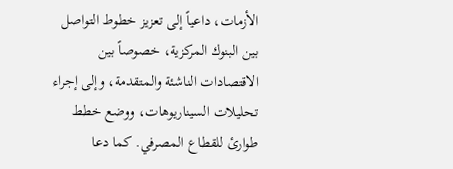الأزمات، داعياً إلى تعزيز خطوط التواصل بين البنوك المركزية، خصوصاً بين الاقتصادات الناشئة والمتقدمة، وإلى إجراء تحليلات السيناريوهات، ووضع خطط طوارئ للقطاع المصرفي. كما دعا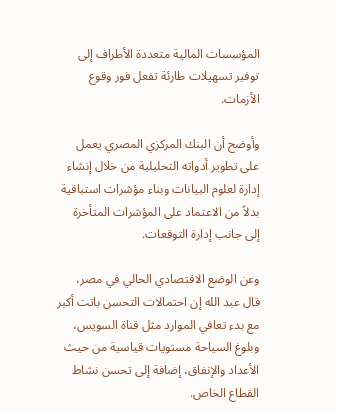المؤسسات المالية متعددة الأطراف إلى توفير تسهيلات طارئة تفعل فور وقوع الأزمات.

وأوضح أن البنك المركزي المصري يعمل على تطوير أدواته التحليلية من خلال إنشاء إدارة لعلوم البيانات وبناء مؤشرات استباقية بدلاً من الاعتماد على المؤشرات المتأخرة إلى جانب إدارة التوقعات.

وعن الوضع الاقتصادي الحالي في مصر، قال عبد الله إن احتمالات التحسن باتت أكبر مع بدء تعافي الموارد مثل قناة السويس، وبلوغ السياحة مستويات قياسية من حيث الأعداد والإنفاق، إضافة إلى تحسن نشاط القطاع الخاص.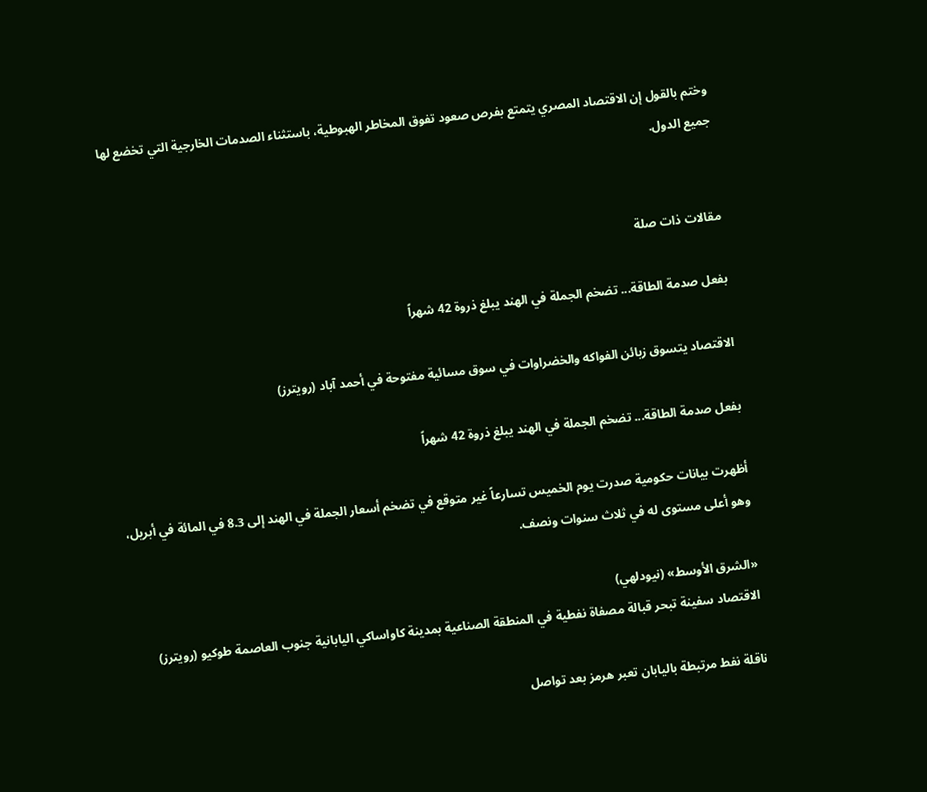وختم بالقول إن الاقتصاد المصري يتمتع بفرص صعود تفوق المخاطر الهبوطية، باستثناء الصدمات الخارجية التي تخضع لها جميع الدول.


مقالات ذات صلة

بفعل صدمة الطاقة... تضخم الجملة في الهند يبلغ ذروة 42 شهراً

الاقتصاد يتسوق زبائن الفواكه والخضراوات في سوق مسائية مفتوحة في أحمد آباد (رويترز)

بفعل صدمة الطاقة... تضخم الجملة في الهند يبلغ ذروة 42 شهراً

أظهرت بيانات حكومية صدرت يوم الخميس تسارعاً غير متوقع في تضخم أسعار الجملة في الهند إلى 8.3 في المائة في أبريل، وهو أعلى مستوى له في ثلاث سنوات ونصف.

«الشرق الأوسط» (نيودلهي)
الاقتصاد سفينة تبحر قبالة مصفاة نفطية في المنطقة الصناعية بمدينة كاواساكي اليابانية جنوب العاصمة طوكيو (رويترز)

ناقلة نفط مرتبطة باليابان تعبر هرمز بعد تواصل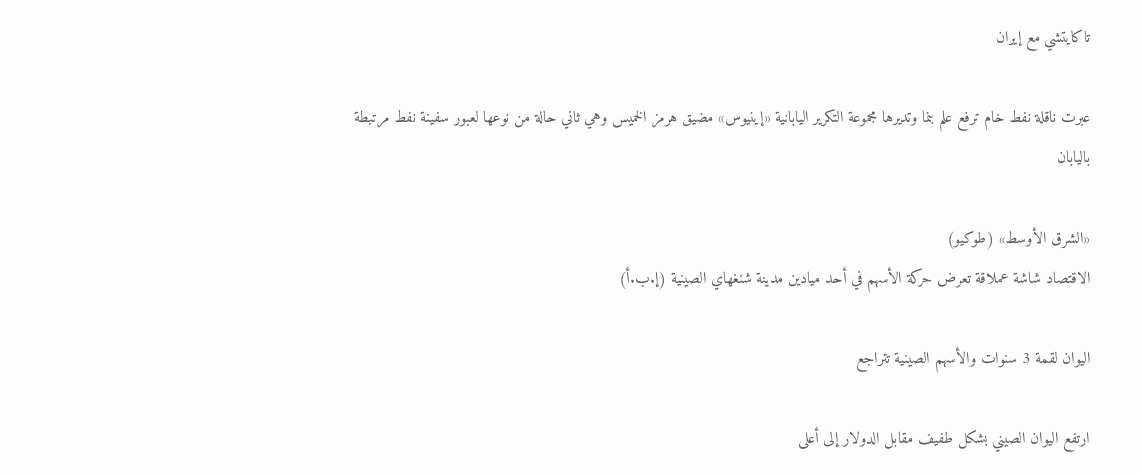تاكايتشي مع إيران

عبرت ناقلة نفط خام ترفع علم بنما وتديرها مجموعة التكرير اليابانية «إينيوس» مضيق هرمز الخميس وهي ثاني حالة من نوعها لعبور سفينة نفط مرتبطة باليابان

«الشرق الأوسط» (طوكيو)
الاقتصاد شاشة عملاقة تعرض حركة الأسهم في أحد ميادين مدينة شنغهاي الصينية (إ.ب.أ)

اليوان لقمة 3 سنوات والأسهم الصينية تتراجع

ارتفع اليوان الصيني بشكل طفيف مقابل الدولار إلى أعلى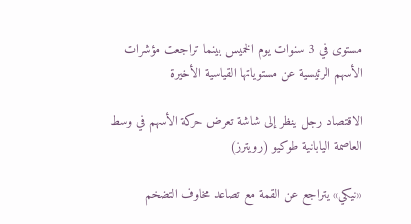مستوى في 3 سنوات يوم الخميس بينما تراجعت مؤشرات الأسهم الرئيسية عن مستوياتها القياسية الأخيرة

الاقتصاد رجل ينظر إلى شاشة تعرض حركة الأسهم في وسط العاصمة اليابانية طوكيو (رويترز)

«نيكي» يتراجع عن القمة مع تصاعد مخاوف التضخم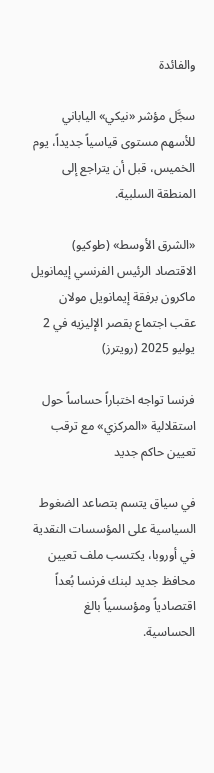والفائدة

سجَّل مؤشر «نيكي» الياباني للأسهم مستوى قياسياً جديداً، يوم الخميس، قبل أن يتراجع إلى المنطقة السلبية.

«الشرق الأوسط» (طوكيو)
الاقتصاد الرئيس الفرنسي إيمانويل ماكرون برفقة إيمانويل مولان عقب اجتماع بقصر الإليزيه في 2 يوليو 2025 (رويترز)

فرنسا تواجه اختباراً حساساً حول استقلالية «المركزي» مع ترقب تعيين حاكم جديد

في سياق يتسم بتصاعد الضغوط السياسية على المؤسسات النقدية في أوروبا، يكتسب ملف تعيين محافظ جديد لبنك فرنسا بُعداً اقتصادياً ومؤسسياً بالغ الحساسية.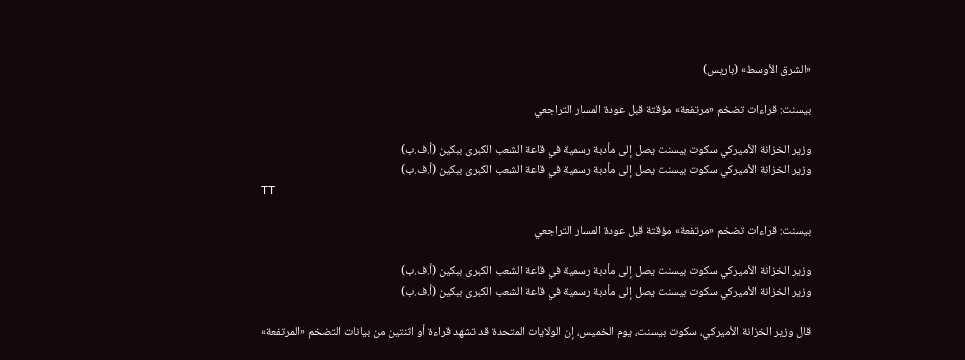«الشرق الأوسط» (باريس)

بيسنت: قراءات تضخم «مرتفعة» مؤقتة قبل عودة المسار التراجعي

وزير الخزانة الأميركي سكوت بيسنت يصل إلى مأدبة رسمية في قاعة الشعب الكبرى ببكين (أ.ف.ب)
وزير الخزانة الأميركي سكوت بيسنت يصل إلى مأدبة رسمية في قاعة الشعب الكبرى ببكين (أ.ف.ب)
TT

بيسنت: قراءات تضخم «مرتفعة» مؤقتة قبل عودة المسار التراجعي

وزير الخزانة الأميركي سكوت بيسنت يصل إلى مأدبة رسمية في قاعة الشعب الكبرى ببكين (أ.ف.ب)
وزير الخزانة الأميركي سكوت بيسنت يصل إلى مأدبة رسمية في قاعة الشعب الكبرى ببكين (أ.ف.ب)

قال وزير الخزانة الأميركي، سكوت بيسنت، يوم الخميس، إن الولايات المتحدة قد تشهد قراءة أو اثنتين من بيانات التضخم «المرتفعة»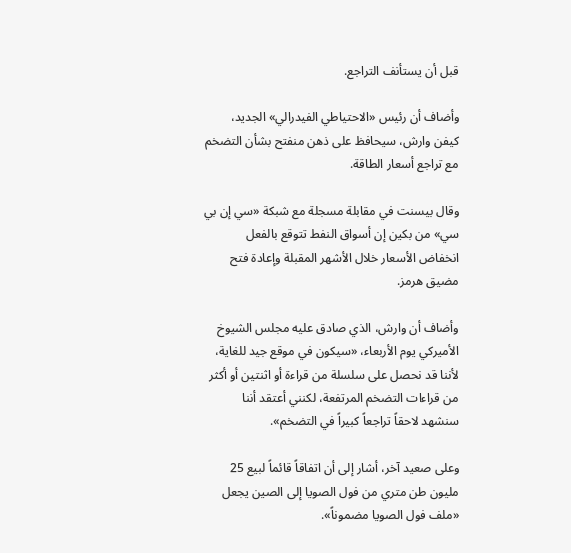قبل أن يستأنف التراجع.

وأضاف أن رئيس «الاحتياطي الفيدرالي» الجديد، كيفن وارش، سيحافظ على ذهن منفتح بشأن التضخم مع تراجع أسعار الطاقة.

وقال بيسنت في مقابلة مسجلة مع شبكة «سي إن بي سي» من بكين إن أسواق النفط تتوقع بالفعل انخفاض الأسعار خلال الأشهر المقبلة وإعادة فتح مضيق هرمز.

وأضاف أن وارش، الذي صادق عليه مجلس الشيوخ الأميركي يوم الأربعاء، «سيكون في موقع جيد للغاية، لأننا قد نحصل على سلسلة من قراءة أو اثنتين أو أكثر من قراءات التضخم المرتفعة، لكنني أعتقد أننا سنشهد لاحقاً تراجعاً كبيراً في التضخم».

وعلى صعيد آخر، أشار إلى أن اتفاقاً قائماً لبيع 25 مليون طن متري من فول الصويا إلى الصين يجعل «ملف فول الصويا مضموناً».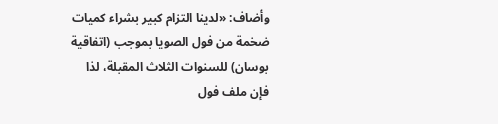وأضاف: «لدينا التزام كبير بشراء كميات ضخمة من فول الصويا بموجب (اتفاقية بوسان) للسنوات الثلاث المقبلة، لذا فإن ملف فول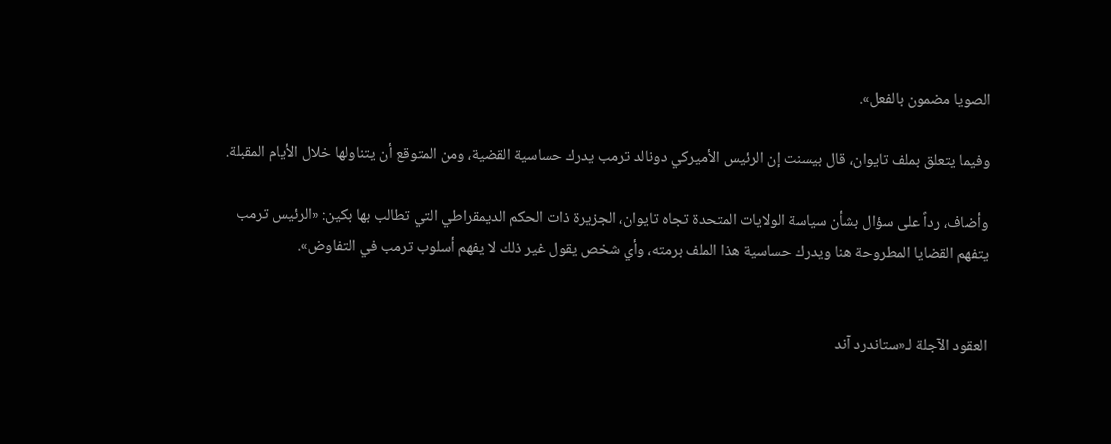الصويا مضمون بالفعل».

وفيما يتعلق بملف تايوان، قال بيسنت إن الرئيس الأميركي دونالد ترمب يدرك حساسية القضية، ومن المتوقع أن يتناولها خلال الأيام المقبلة.

وأضاف، رداً على سؤال بشأن سياسة الولايات المتحدة تجاه تايوان، الجزيرة ذات الحكم الديمقراطي التي تطالب بها بكين: «الرئيس ترمب يتفهم القضايا المطروحة هنا ويدرك حساسية هذا الملف برمته، وأي شخص يقول غير ذلك لا يفهم أسلوب ترمب في التفاوض».


العقود الآجلة لـ«ستاندرد آند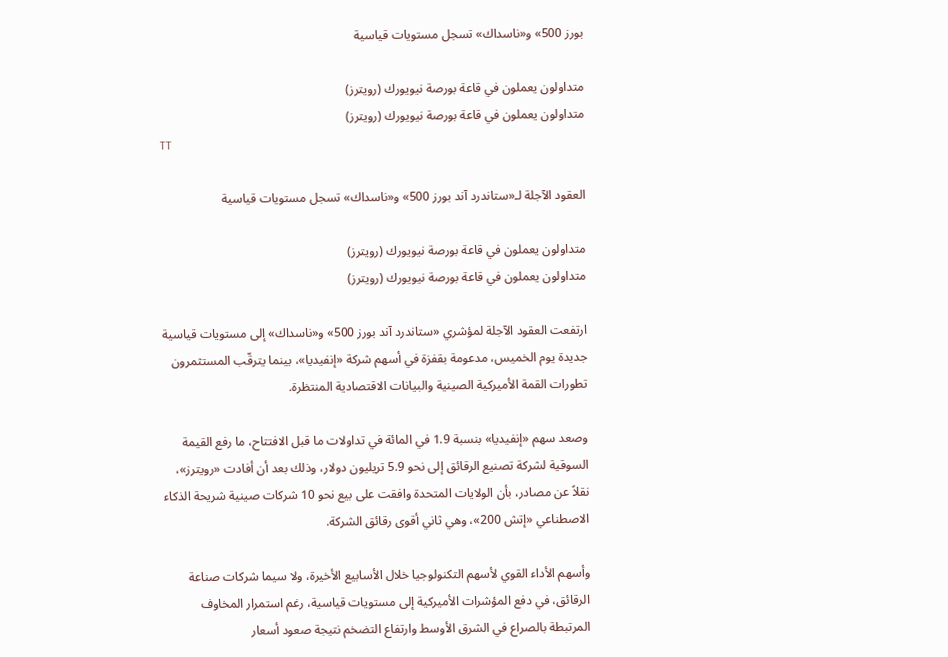بورز 500» و«ناسداك» تسجل مستويات قياسية

متداولون يعملون في قاعة بورصة نيويورك (رويترز)
متداولون يعملون في قاعة بورصة نيويورك (رويترز)
TT

العقود الآجلة لـ«ستاندرد آند بورز 500» و«ناسداك» تسجل مستويات قياسية

متداولون يعملون في قاعة بورصة نيويورك (رويترز)
متداولون يعملون في قاعة بورصة نيويورك (رويترز)

ارتفعت العقود الآجلة لمؤشري «ستاندرد آند بورز 500» و«ناسداك» إلى مستويات قياسية جديدة يوم الخميس، مدعومة بقفزة في أسهم شركة «إنفيديا»، بينما يترقّب المستثمرون تطورات القمة الأميركية الصينية والبيانات الاقتصادية المنتظرة.

وصعد سهم «إنفيديا» بنسبة 1.9 في المائة في تداولات ما قبل الافتتاح، ما رفع القيمة السوقية لشركة تصنيع الرقائق إلى نحو 5.9 تريليون دولار، وذلك بعد أن أفادت «رويترز»، نقلاً عن مصادر، بأن الولايات المتحدة وافقت على بيع نحو 10 شركات صينية شريحة الذكاء الاصطناعي «إتش 200»، وهي ثاني أقوى رقائق الشركة.

وأسهم الأداء القوي لأسهم التكنولوجيا خلال الأسابيع الأخيرة، ولا سيما شركات صناعة الرقائق، في دفع المؤشرات الأميركية إلى مستويات قياسية، رغم استمرار المخاوف المرتبطة بالصراع في الشرق الأوسط وارتفاع التضخم نتيجة صعود أسعار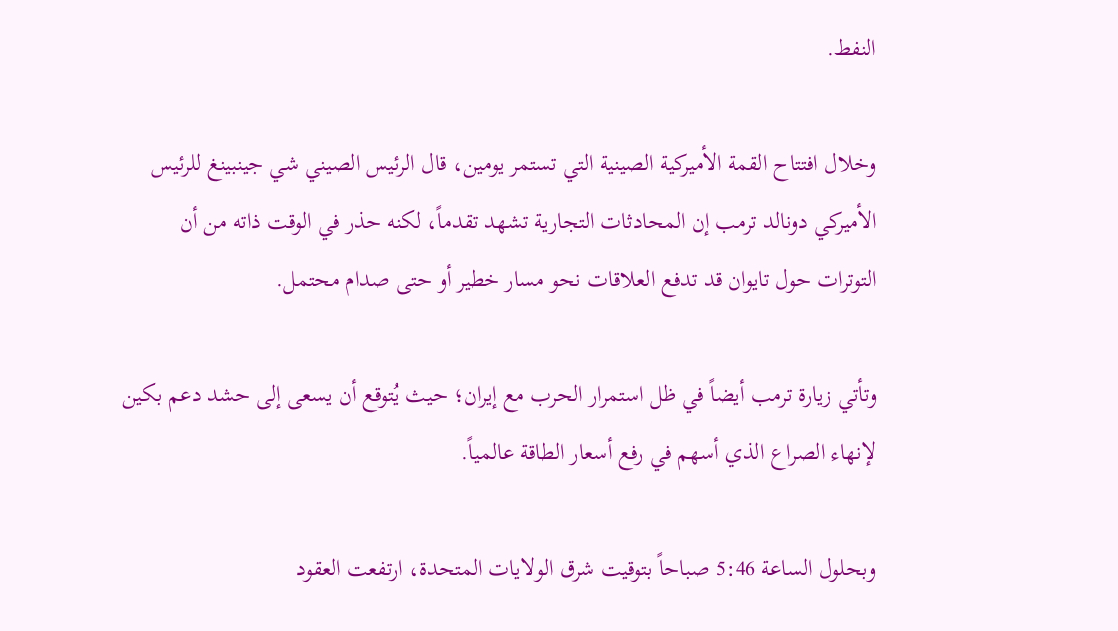النفط.

وخلال افتتاح القمة الأميركية الصينية التي تستمر يومين، قال الرئيس الصيني شي جينبينغ للرئيس الأميركي دونالد ترمب إن المحادثات التجارية تشهد تقدماً، لكنه حذر في الوقت ذاته من أن التوترات حول تايوان قد تدفع العلاقات نحو مسار خطير أو حتى صدام محتمل.

وتأتي زيارة ترمب أيضاً في ظل استمرار الحرب مع إيران؛ حيث يُتوقع أن يسعى إلى حشد دعم بكين لإنهاء الصراع الذي أسهم في رفع أسعار الطاقة عالمياً.

وبحلول الساعة 5:46 صباحاً بتوقيت شرق الولايات المتحدة، ارتفعت العقود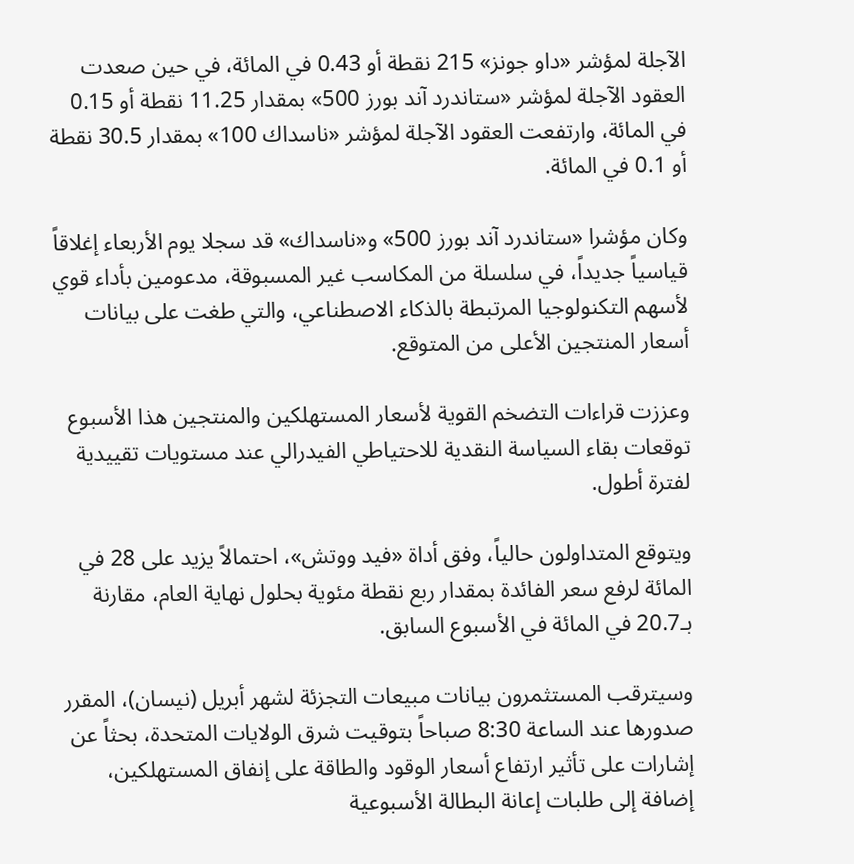الآجلة لمؤشر «داو جونز» 215 نقطة أو 0.43 في المائة، في حين صعدت العقود الآجلة لمؤشر «ستاندرد آند بورز 500» بمقدار 11.25 نقطة أو 0.15 في المائة، وارتفعت العقود الآجلة لمؤشر «ناسداك 100» بمقدار 30.5 نقطة أو 0.1 في المائة.

وكان مؤشرا «ستاندرد آند بورز 500» و«ناسداك» قد سجلا يوم الأربعاء إغلاقاً قياسياً جديداً، في سلسلة من المكاسب غير المسبوقة، مدعومين بأداء قوي لأسهم التكنولوجيا المرتبطة بالذكاء الاصطناعي، والتي طغت على بيانات أسعار المنتجين الأعلى من المتوقع.

وعززت قراءات التضخم القوية لأسعار المستهلكين والمنتجين هذا الأسبوع توقعات بقاء السياسة النقدية للاحتياطي الفيدرالي عند مستويات تقييدية لفترة أطول.

ويتوقع المتداولون حالياً، وفق أداة «فيد ووتش»، احتمالاً يزيد على 28 في المائة لرفع سعر الفائدة بمقدار ربع نقطة مئوية بحلول نهاية العام، مقارنة بـ20.7 في المائة في الأسبوع السابق.

وسيترقب المستثمرون بيانات مبيعات التجزئة لشهر أبريل (نيسان)، المقرر صدورها عند الساعة 8:30 صباحاً بتوقيت شرق الولايات المتحدة، بحثاً عن إشارات على تأثير ارتفاع أسعار الوقود والطاقة على إنفاق المستهلكين، إضافة إلى طلبات إعانة البطالة الأسبوعية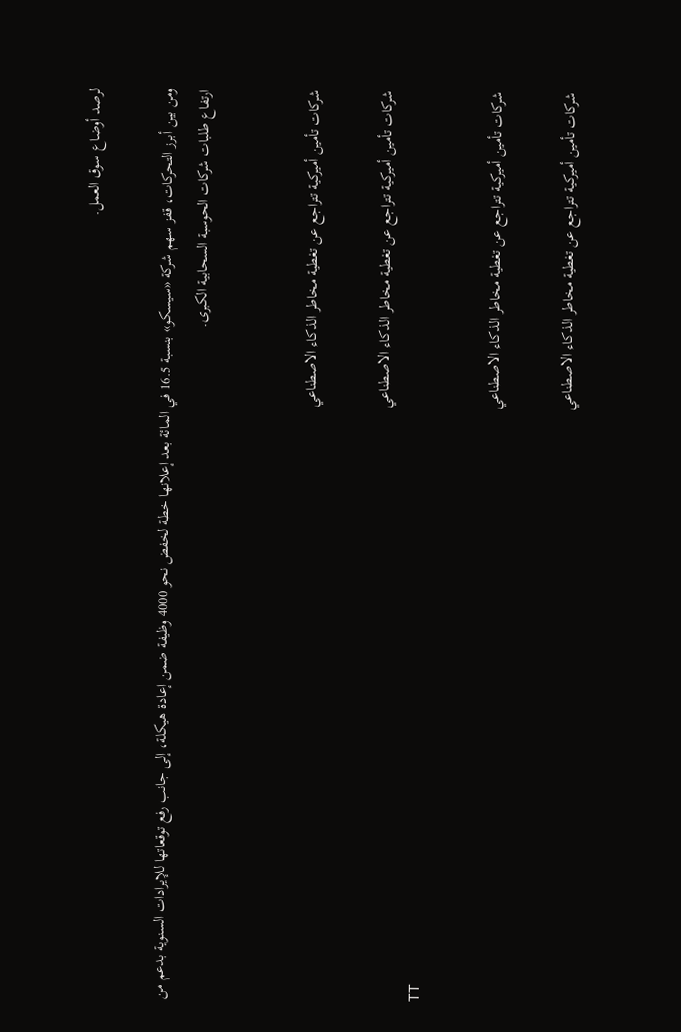لرصد أوضاع سوق العمل.

ومن بين أبرز التحركات، قفز سهم شركة «سيسكو» بنسبة 16.5 في المائة بعد إعلانها خطة لخفض نحو 4000 وظيفة ضمن إعادة هيكلة، إلى جانب رفع توقعاتها للإيرادات السنوية بدعم من ارتفاع طلبات شركات الحوسبة السحابية الكبرى.


شركات تأمين أميركية تتراجع عن تغطية مخاطر الذكاء الاصطناعي

شركات تأمين أميركية تتراجع عن تغطية مخاطر الذكاء الاصطناعي
TT

شركات تأمين أميركية تتراجع عن تغطية مخاطر الذكاء الاصطناعي

شركات تأمين أميركية تتراجع عن تغطية مخاطر الذكاء الاصطناعي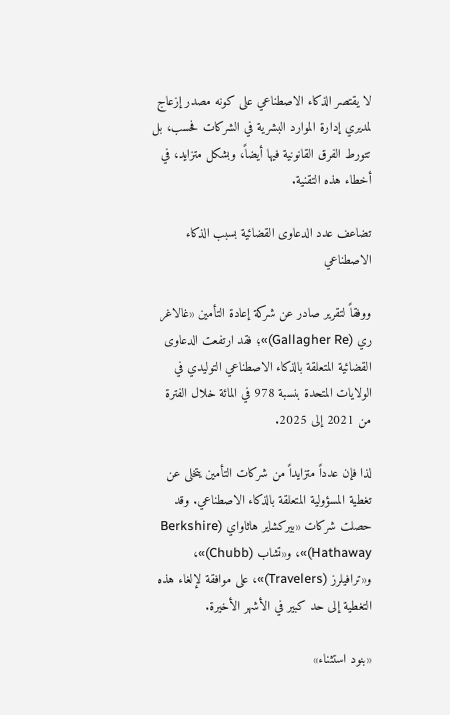لا يقتصر الذكاء الاصطناعي على كونه مصدر إزعاج لمديري إدارة الموارد البشرية في الشركات فحسب، بل تتورط الفرق القانونية فيها أيضاً، وبشكل متزايد، في أخطاء هذه التقنية.

تضاعف عدد الدعاوى القضائية بسبب الذكاء الاصطناعي

ووفقاً لتقرير صادر عن شركة إعادة التأمين «غالاغر ري (Gallagher Re)»؛ فقد ارتفعت الدعاوى القضائية المتعلقة بالذكاء الاصطناعي التوليدي في الولايات المتحدة بنسبة 978 في المائة خلال الفترة من 2021 إلى 2025.

لذا فإن عدداً متزايداً من شركات التأمين يتخلى عن تغطية المسؤولية المتعلقة بالذكاء الاصطناعي. وقد حصلت شركات «بيركشاير هاثاواي (Berkshire Hathaway)»، و«تشاب (Chubb)»، و«ترافيلرز (Travelers)»، على موافقة لإلغاء هذه التغطية إلى حد كبير في الأشهر الأخيرة.

«بنود استثناء»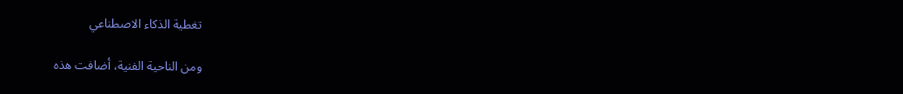تغطية الذكاء الاصطناعي

ومن الناحية الفنية، أضافت هذه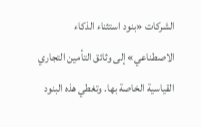الشركات «بنود استثناء الذكاء الاصطناعي» إلى وثائق التأمين التجاري القياسية الخاصة بها. وتغطي هذه البنود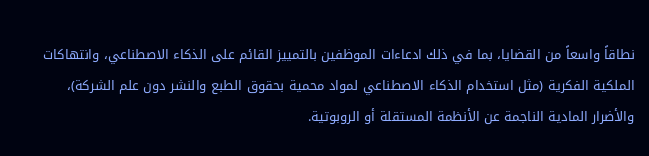نطاقاً واسعاً من القضايا، بما في ذلك ادعاءات الموظفين بالتمييز القائم على الذكاء الاصطناعي، وانتهاكات الملكية الفكرية (مثل استخدام الذكاء الاصطناعي لمواد محمية بحقوق الطبع والنشر دون علم الشركة)، والأضرار المادية الناجمة عن الأنظمة المستقلة أو الروبوتية.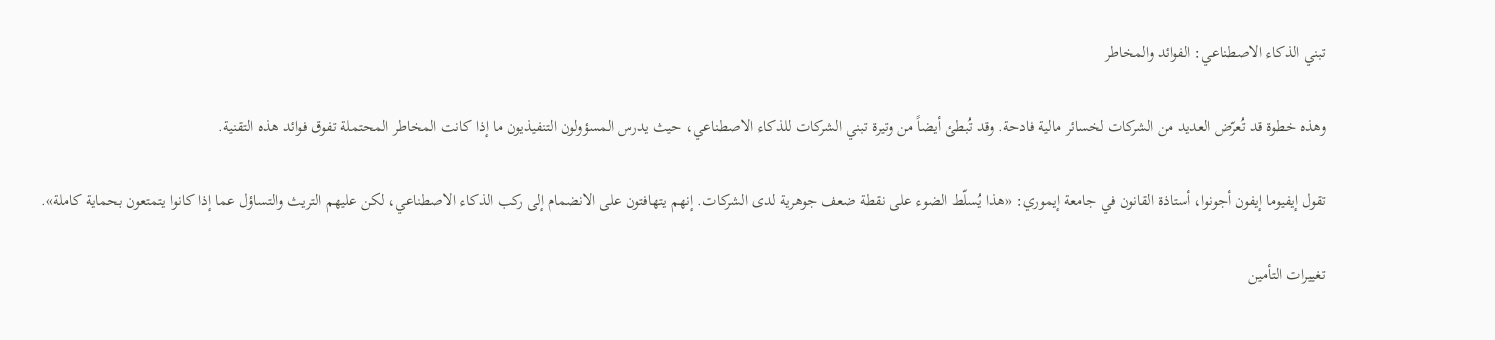تبني الذكاء الاصطناعي: الفوائد والمخاطر

وهذه خطوة قد تُعرّض العديد من الشركات لخسائر مالية فادحة. وقد تُبطئ أيضاً من وتيرة تبني الشركات للذكاء الاصطناعي، حيث يدرس المسؤولون التنفيذيون ما إذا كانت المخاطر المحتملة تفوق فوائد هذه التقنية.

تقول إيفيوما إيفون أجونوا، أستاذة القانون في جامعة إيموري: «هذا يُسلّط الضوء على نقطة ضعف جوهرية لدى الشركات. إنهم يتهافتون على الانضمام إلى ركب الذكاء الاصطناعي، لكن عليهم التريث والتساؤل عما إذا كانوا يتمتعون بحماية كاملة».

تغييرات التأمين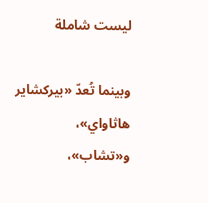ليست شاملة

وبينما تُعدّ «بيركشاير هاثاواي»، و«تشاب»،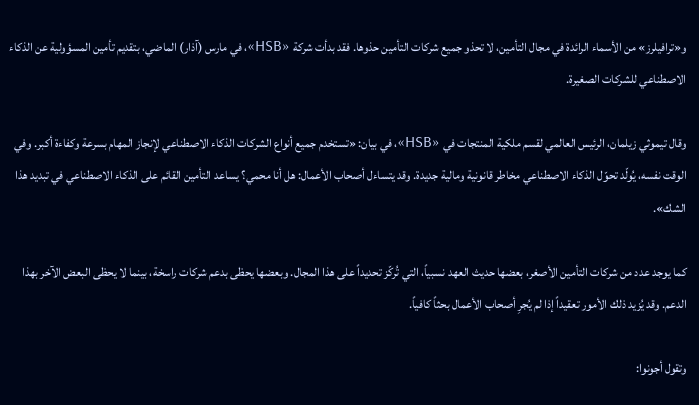و«ترافيلرز» من الأسماء الرائدة في مجال التأمين، لا تحذو جميع شركات التأمين حذوها. فقد بدأت شركة «HSB»، في مارس (آذار) الماضي، بتقديم تأمين المسؤولية عن الذكاء الاصطناعي للشركات الصغيرة.

وقال تيموثي زيلمان، الرئيس العالمي لقسم ملكية المنتجات في «HSB»، في بيان: «تستخدم جميع أنواع الشركات الذكاء الاصطناعي لإنجاز المهام بسرعة وكفاءة أكبر. وفي الوقت نفسه، يُولّد تحوّل الذكاء الاصطناعي مخاطر قانونية ومالية جديدة. وقد يتساءل أصحاب الأعمال: هل أنا محمي؟ يساعد التأمين القائم على الذكاء الاصطناعي في تبديد هذا الشك».

كما يوجد عدد من شركات التأمين الأصغر، بعضها حديث العهد نسبياً، التي تُركّز تحديداً على هذا المجال. وبعضها يحظى بدعم شركات راسخة، بينما لا يحظى البعض الآخر بهذا الدعم. وقد يُزيد ذلك الأمور تعقيداً إذا لم يُجرِ أصحاب الأعمال بحثاً كافياً.

وتقول أجونوا: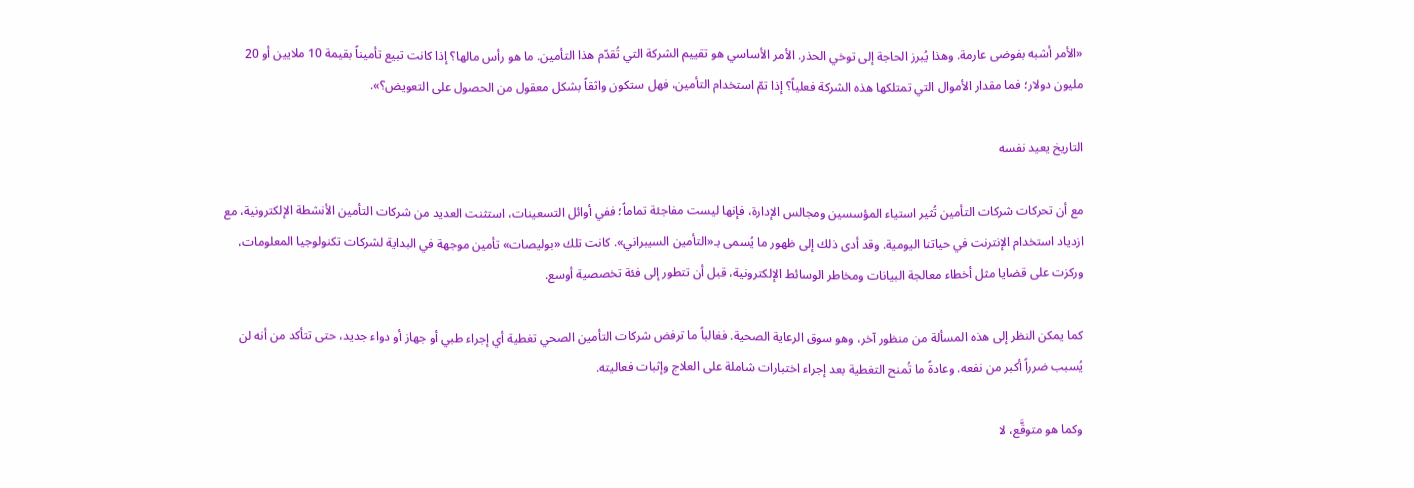«الأمر أشبه بفوضى عارمة. وهذا يُبرز الحاجة إلى توخي الحذر. الأمر الأساسي هو تقييم الشركة التي تُقدّم هذا التأمين. ما هو رأس مالها؟ إذا كانت تبيع تأميناً بقيمة 10 ملايين أو 20 مليون دولار؛ فما مقدار الأموال التي تمتلكها هذه الشركة فعلياً؟ إذا تمّ استخدام التأمين، فهل ستكون واثقاً بشكل معقول من الحصول على التعويض؟».

التاريخ يعيد نفسه

مع أن تحركات شركات التأمين تُثير استياء المؤسسين ومجالس الإدارة، فإنها ليست مفاجئة تماماً؛ ففي أوائل التسعينات، استثنت العديد من شركات التأمين الأنشطة الإلكترونية، مع ازدياد استخدام الإنترنت في حياتنا اليومية. وقد أدى ذلك إلى ظهور ما يُسمى بـ«التأمين السيبراني». كانت تلك «بوليصات» تأمين موجهة في البداية لشركات تكنولوجيا المعلومات، وركزت على قضايا مثل أخطاء معالجة البيانات ومخاطر الوسائط الإلكترونية، قبل أن تتطور إلى فئة تخصصية أوسع.

كما يمكن النظر إلى هذه المسألة من منظور آخر، وهو سوق الرعاية الصحية. فغالباً ما ترفض شركات التأمين الصحي تغطية أي إجراء طبي أو جهاز أو دواء جديد، حتى تتأكد من أنه لن يُسبب ضرراً أكبر من نفعه. وعادةً ما تُمنح التغطية بعد إجراء اختبارات شاملة على العلاج وإثبات فعاليته.

وكما هو متوقَّع، لا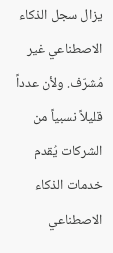يزال سجل الذكاء الاصطناعي غير مُشرّف. ولأن عدداً قليلاً نسبياً من الشركات يُقدم خدمات الذكاء الاصطناعي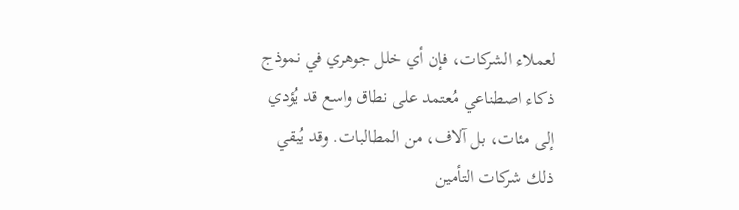لعملاء الشركات، فإن أي خلل جوهري في نموذج ذكاء اصطناعي مُعتمد على نطاق واسع قد يُؤدي إلى مئات، بل آلاف، من المطالبات. وقد يُبقي ذلك شركات التأمين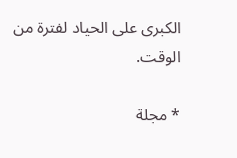الكبرى على الحياد لفترة من الوقت.

* مجلة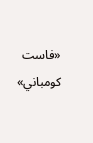«فاست كومباني»